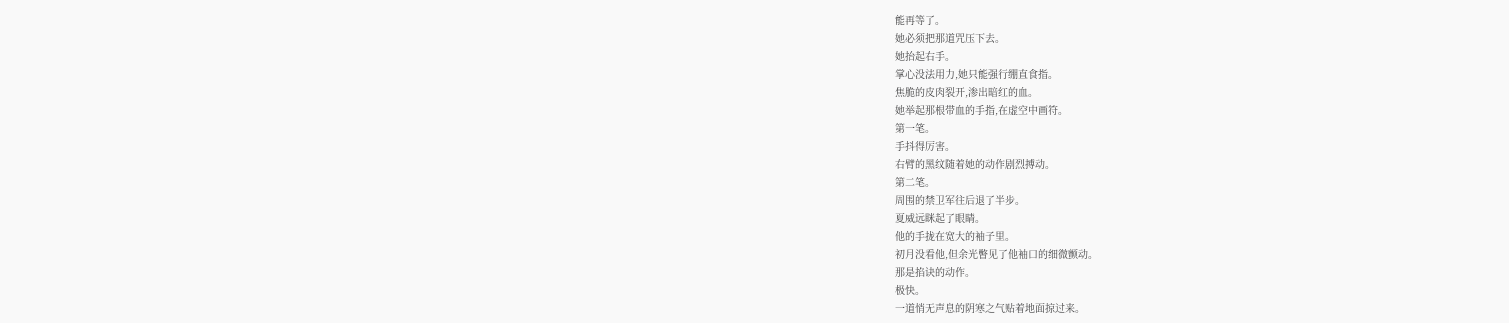能再等了。
她必须把那道咒压下去。
她抬起右手。
掌心没法用力,她只能强行绷直食指。
焦脆的皮肉裂开,渗出暗红的血。
她举起那根带血的手指,在虚空中画符。
第一笔。
手抖得厉害。
右臂的黑纹随着她的动作剧烈搏动。
第二笔。
周围的禁卫军往后退了半步。
夏威远眯起了眼睛。
他的手拢在宽大的袖子里。
初月没看他,但余光瞥见了他袖口的细微颤动。
那是掐诀的动作。
极快。
一道悄无声息的阴寒之气贴着地面掠过来。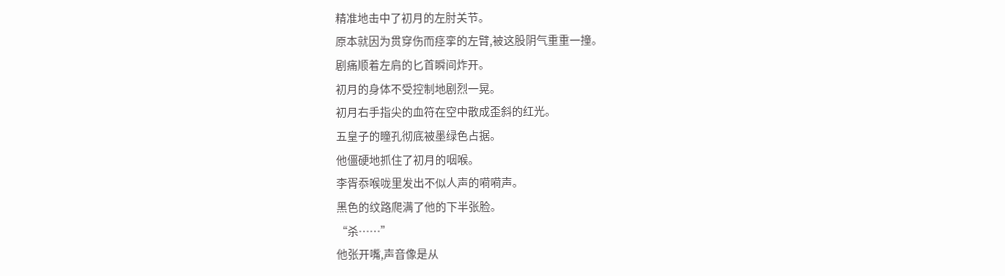精准地击中了初月的左肘关节。
原本就因为贯穿伤而痉挛的左臂,被这股阴气重重一撞。
剧痛顺着左肩的匕首瞬间炸开。
初月的身体不受控制地剧烈一晃。
初月右手指尖的血符在空中散成歪斜的红光。
五皇子的瞳孔彻底被墨绿色占据。
他僵硬地抓住了初月的咽喉。
李胥忝喉咙里发出不似人声的嗬嗬声。
黑色的纹路爬满了他的下半张脸。
“杀……”
他张开嘴,声音像是从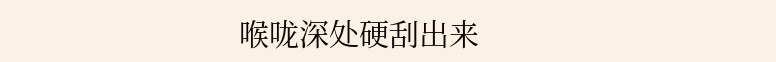喉咙深处硬刮出来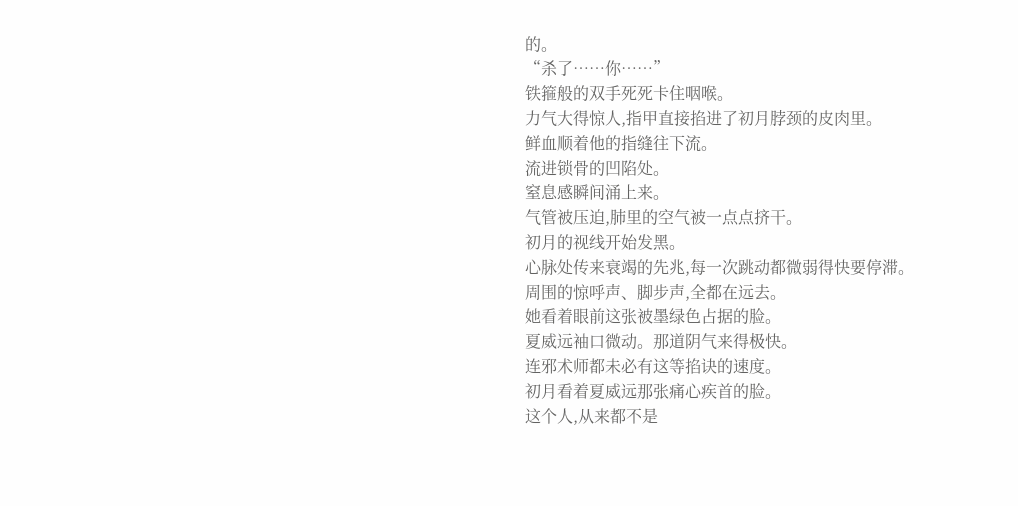的。
“杀了……你……”
铁箍般的双手死死卡住咽喉。
力气大得惊人,指甲直接掐进了初月脖颈的皮肉里。
鲜血顺着他的指缝往下流。
流进锁骨的凹陷处。
窒息感瞬间涌上来。
气管被压迫,肺里的空气被一点点挤干。
初月的视线开始发黑。
心脉处传来衰竭的先兆,每一次跳动都微弱得快要停滞。
周围的惊呼声、脚步声,全都在远去。
她看着眼前这张被墨绿色占据的脸。
夏威远袖口微动。那道阴气来得极快。
连邪术师都未必有这等掐诀的速度。
初月看着夏威远那张痛心疾首的脸。
这个人,从来都不是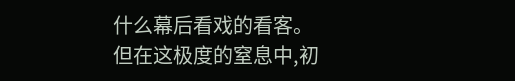什么幕后看戏的看客。
但在这极度的窒息中,初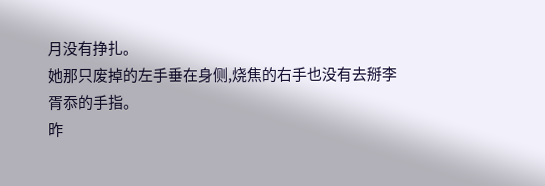月没有挣扎。
她那只废掉的左手垂在身侧,烧焦的右手也没有去掰李胥忝的手指。
昨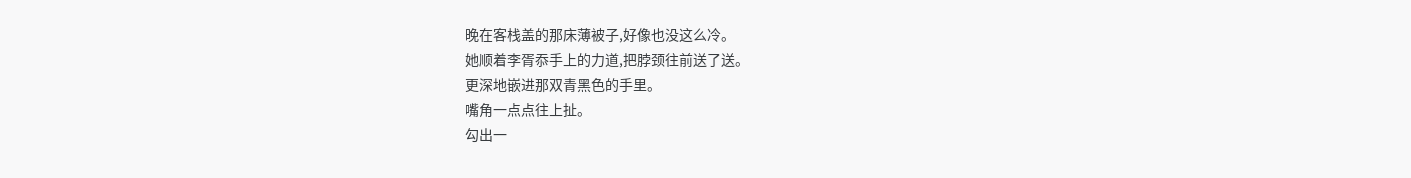晚在客栈盖的那床薄被子,好像也没这么冷。
她顺着李胥忝手上的力道,把脖颈往前送了送。
更深地嵌进那双青黑色的手里。
嘴角一点点往上扯。
勾出一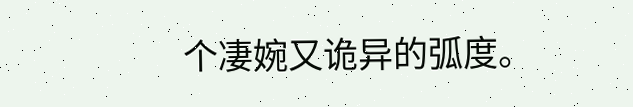个凄婉又诡异的弧度。